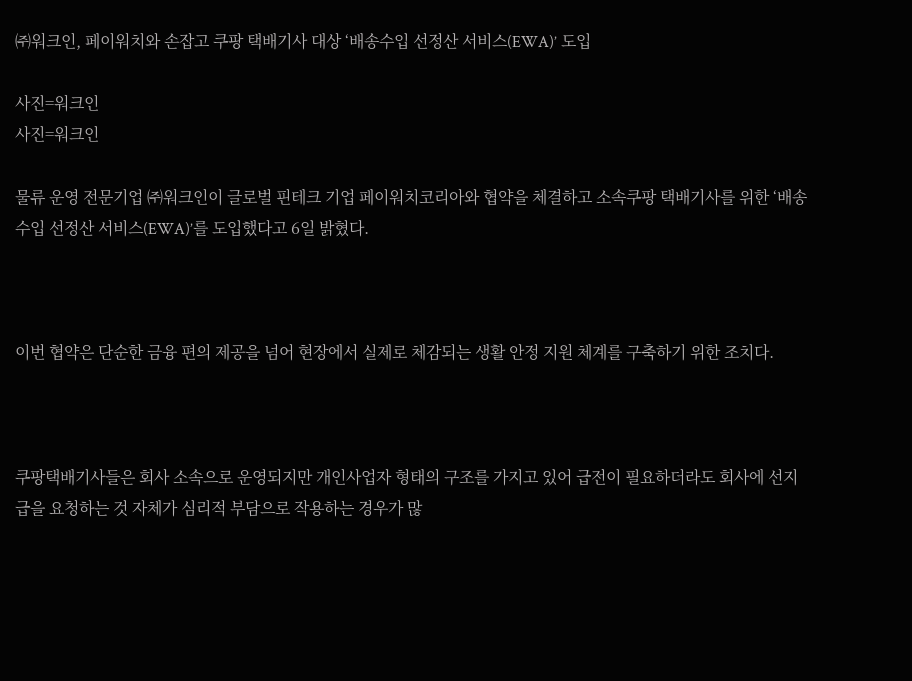㈜워크인, 페이워치와 손잡고 쿠팡 택배기사 대상 ‘배송수입 선정산 서비스(EWA)’ 도입

사진=워크인
사진=워크인

물류 운영 전문기업 ㈜워크인이 글로벌 핀테크 기업 페이워치코리아와 협약을 체결하고 소속쿠팡 택배기사를 위한 ‘배송수입 선정산 서비스(EWA)’를 도입했다고 6일 밝혔다.



이번 협약은 단순한 금융 편의 제공을 넘어 현장에서 실제로 체감되는 생활 안정 지원 체계를 구축하기 위한 조치다.



쿠팡택배기사들은 회사 소속으로 운영되지만 개인사업자 형태의 구조를 가지고 있어 급전이 필요하더라도 회사에 선지급을 요청하는 것 자체가 심리적 부담으로 작용하는 경우가 많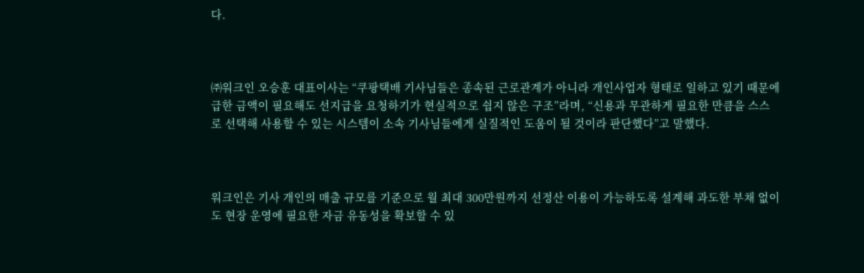다.



㈜워크인 오승훈 대표이사는 “쿠팡택배 기사님들은 종속된 근로관계가 아니라 개인사업자 형태로 일하고 있기 때문에 급한 금액이 필요해도 선지급을 요청하기가 현실적으로 쉽지 않은 구조”라며, “신용과 무관하게 필요한 만큼을 스스로 선택해 사용할 수 있는 시스템이 소속 기사님들에게 실질적인 도움이 될 것이라 판단했다”고 말했다.



워크인은 기사 개인의 매출 규모를 기준으로 월 최대 300만원까지 선정산 이용이 가능하도록 설계해 과도한 부채 없이도 현장 운영에 필요한 자금 유동성을 확보할 수 있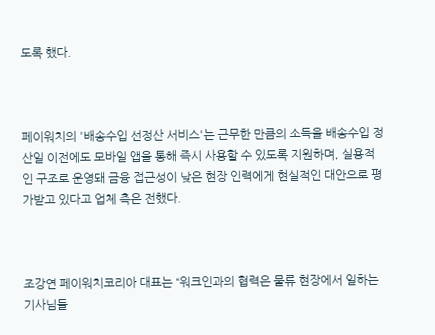도록 했다.



페이워치의 '배송수입 선정산 서비스'는 근무한 만큼의 소득을 배송수입 정산일 이전에도 모바일 앱을 통해 즉시 사용할 수 있도록 지원하며, 실용적인 구조로 운영돼 금융 접근성이 낮은 현장 인력에게 현실적인 대안으로 평가받고 있다고 업체 측은 전했다.



조강연 페이워치코리아 대표는 “워크인과의 협력은 물류 현장에서 일하는 기사님들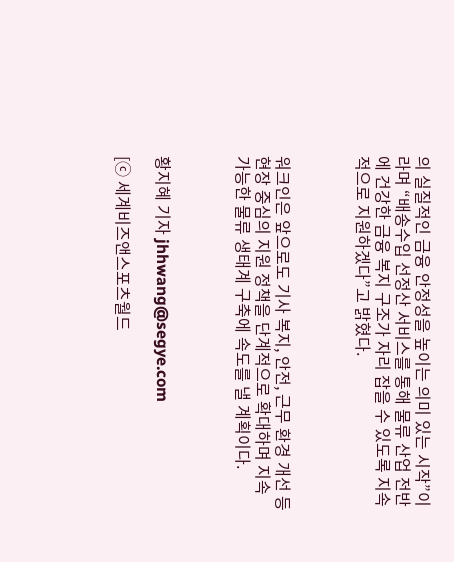의 실질적인 금융 안정성을 높이는 의미 있는 시작”이라며 “배송수입 선정산 서비스를 통해 물류 산업 전반에 건강한 금융 복지 구조가 자리 잡을 수 있도록 지속적으로 지원하겠다”고 밝혔다.



워크인은 앞으로도 기사 복지, 안전, 근무 환경 개선 등 현장 중심의 지원 정책을 단계적으로 확대하며 지속 가능한 물류 생태계 구축에 속도를 낼 계획이다.



황지혜 기자 jhhwang@segye.com

[ⓒ 세계비즈앤스포츠월드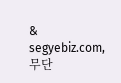& segyebiz.com, 무단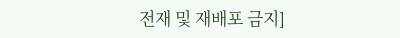전재 및 재배포 금지]